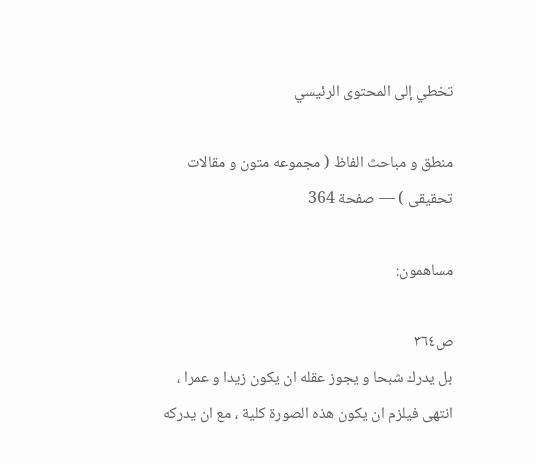تخطي إلى المحتوى الرئيسي

منطق و مباحث الفاظ ( مجموعه متون و مقالات تحقيقى ) — صفحة 364

مساهمون:

ص٣٦٤
بل يدرك شبحا و يجوز عقله ان يكون زيدا و عمرا ، انتهى فيلزم ان يكون هذه الصورة كلية ، مع ان يدركه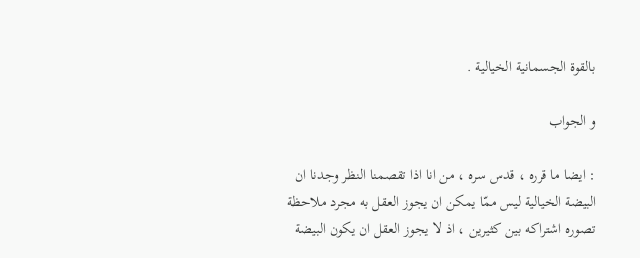بالقوة الجسمانية الخيالية .

و الجواب

: ايضا ما قرره ، قدس سره ، من انا اذا تقصمنا النظر وجدنا ان البيضة الخيالية ليس ممّا يمكن ان يجوز العقل به مجرد ملاحظة تصوره اشتراكه بين كثيرين ، اذ لا يجوز العقل ان يكون البيضة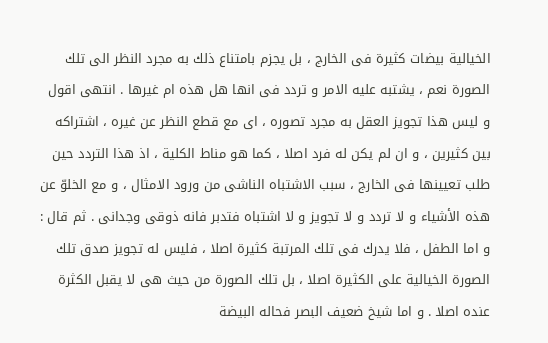الخيالية بيضات كثيرة فى الخارج ، بل يجزم بامتناع ذلك به مجرد النظر الى تلك الصورة نعم ، يشتبه عليه الامر و تردد فى انها هل هذه ام غيرها . انتهى اقول و ليس هذا تجويز العقل به مجرد تصوره ، اى مع قطع النظر عن غيره ، اشتراكه بين كثيرين ، و ان لم يكن له فرد اصلا ، كما هو مناط الكلية ، اذ هذا التردد حين طلب تعيينها فى الخارج ، سبب الاشتباه الناشى من ورود الامثال ، و مع الخلوّ عن هذه الأشياء و لا تردد و لا تجويز و لا اشتباه فتدبر فانه ذوقى وجدانى . ثم قال : و اما الطفل ، فلا يدرك فى تلك المرتبة كثيرة اصلا ، فليس له تجويز صدق تلك الصورة الخيالية على الكثيرة اصلا ، بل تلك الصورة من حيث هى لا يقبل الكثرة عنده اصلا . و اما شيخ ضعيف البصر فحاله البيضة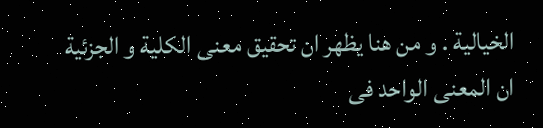الخيالية . و من هنا يظهر ان تحقيق معنى الكلية و الجزئية ان المعنى الواحد فى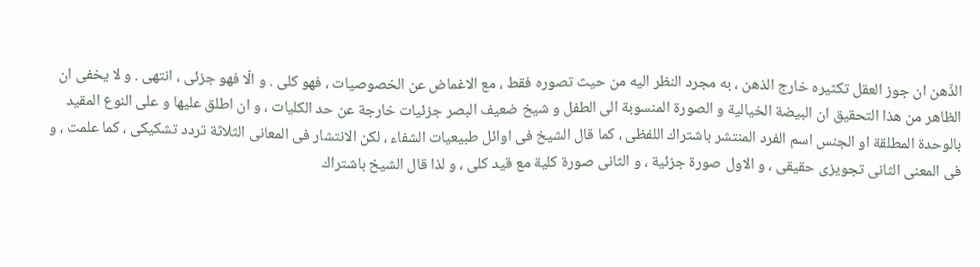الذّهن ان جوز العقل تكثيره خارج الذهن ، به مجرد النظر اليه من حيث تصوره فقط ، مع الاغماض عن الخصوصيات ، فهو كلى . و الّا فهو جزئى ، انتهى . و لا يخفى ان الظاهر من هذا التحقيق ان البيضة الخيالية و الصورة المنسوبة الى الطفل و شيخ ضعيف البصر جزئيات خارجة عن حد الكليات ، و ان اطلق عليها و على النوع المقيد بالوحدة المطلقة او الجنس اسم الفرد المنتشر باشتراك اللفظى ، كما قال الشيخ فى اوائل طبيعيات الشفاء ، لكن الانتشار فى المعانى الثلاثة تردد تشكيكى ، كما علمت ، و فى المعنى الثانى تجويزى حقيقى ، و الاول صورة جزئية ، و الثانى صورة كلية مع قيد كلى ، و لذا قال الشيخ باشتراك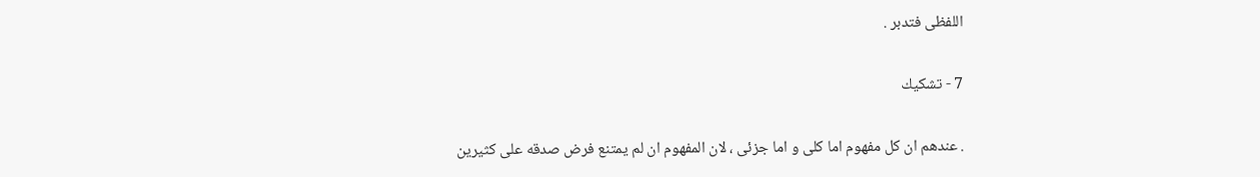اللفظى فتدبر .

7 - تشكيك

. عندهم ان كل مفهوم اما كلى و اما جزئى ، لان المفهوم ان لم يمتنع فرض صدقه على كثيرين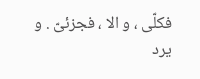فكلّى ، و الا ، فجزئىّ . و يرد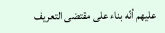عليهم أنّه بناء على مقتضى التعريف